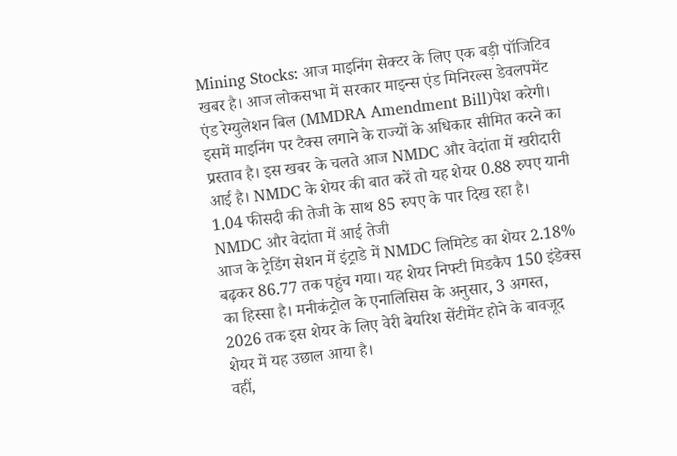Mining Stocks: आज माइनिंग सेक्टर के लिए एक बड़ी पॉजिटिव खबर है। आज लोकसभा में सरकार माइन्स एंड मिनिरल्स डेवलपमेंट एंड रेग्युलेशन बिल (MMDRA Amendment Bill)पेश करेगी। इसमें माइनिंग पर टैक्स लगाने के राज्यों के अधिकार सीमित करने का प्रस्ताव है। इस खबर के चलते आज NMDC और वेदांता में खरीदारी आई है। NMDC के शेयर की बात करें तो यह शेयर 0.88 रुपए यानी 1.04 फीसदी की तेजी के साथ 85 रुपए के पार दिख रहा है।
NMDC और वेदांता में आई तेजी
आज के ट्रेडिंग सेशन में इंट्राडे में NMDC लिमिटेड का शेयर 2.18% बढ़कर 86.77 तक पहुंच गया। यह शेयर निफ्टी मिडकैप 150 इंडेक्स का हिस्सा है। मनीकंट्रोल के एनालिसिस के अनुसार, 3 अगस्त, 2026 तक इस शेयर के लिए वेरी बेयरिश सेंटीमेंट होने के बावजूद शेयर में यह उछाल आया है।
वहीं,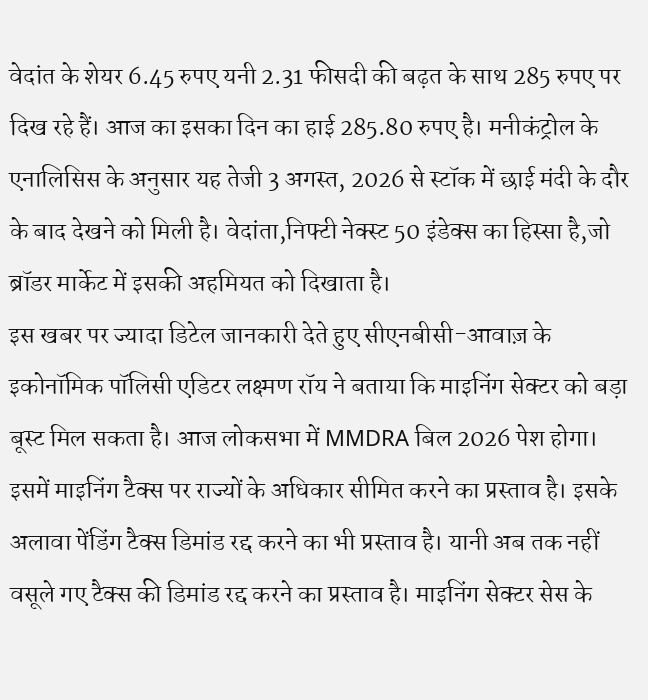वेदांत के शेयर 6.45 रुपए यनी 2.31 फीसदी की बढ़त के साथ 285 रुपए पर दिख रहे हैं। आज का इसका दिन का हाई 285.80 रुपए है। मनीकंट्रोल के एनालिसिस के अनुसार यह तेजी 3 अगस्त, 2026 से स्टॉक में छाई मंदी के दौर के बाद देखने को मिली है। वेदांता,निफ्टी नेक्स्ट 50 इंडेक्स का हिस्सा है,जो ब्रॉडर मार्केट में इसकी अहमियत को दिखाता है।
इस खबर पर ज्यादा डिटेल जानकारी देते हुए सीएनबीसी-आवाज़ के इकोनॉमिक पॉलिसी एडिटर लक्ष्मण रॉय ने बताया कि माइनिंग सेक्टर को बड़ा बूस्ट मिल सकता है। आज लोकसभा में MMDRA बिल 2026 पेश होगा। इसमें माइनिंग टैक्स पर राज्यों के अधिकार सीमित करने का प्रस्ताव है। इसके अलावा पेंडिंग टैक्स डिमांड रद्द करने का भी प्रस्ताव है। यानी अब तक नहीं वसूले गए टैक्स की डिमांड रद्द करने का प्रस्ताव है। माइनिंग सेक्टर सेस के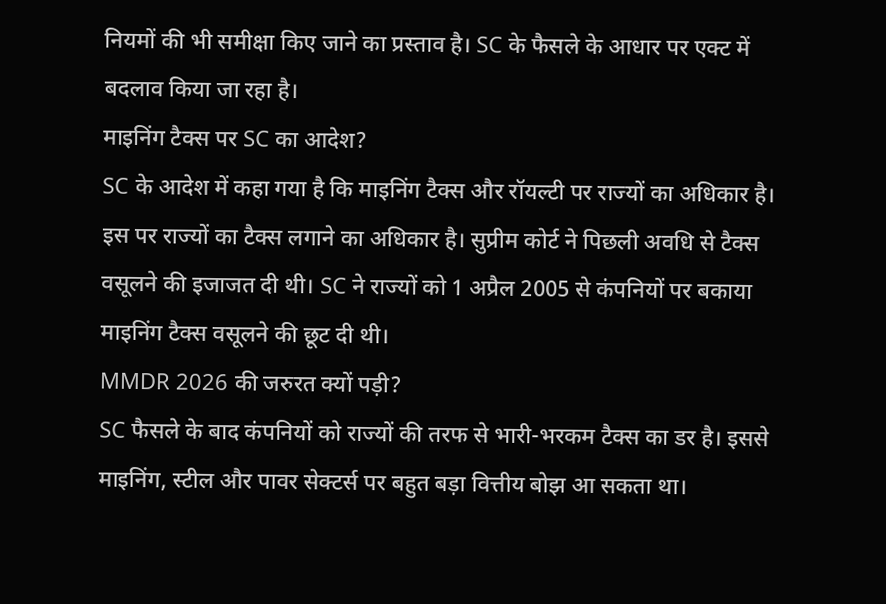नियमों की भी समीक्षा किए जाने का प्रस्ताव है। SC के फैसले के आधार पर एक्ट में बदलाव किया जा रहा है।
माइनिंग टैक्स पर SC का आदेश?
SC के आदेश में कहा गया है कि माइनिंग टैक्स और रॉयल्टी पर राज्यों का अधिकार है। इस पर राज्यों का टैक्स लगाने का अधिकार है। सुप्रीम कोर्ट ने पिछली अवधि से टैक्स वसूलने की इजाजत दी थी। SC ने राज्यों को 1 अप्रैल 2005 से कंपनियों पर बकाया माइनिंग टैक्स वसूलने की छूट दी थी।
MMDR 2026 की जरुरत क्यों पड़ी?
SC फैसले के बाद कंपनियों को राज्यों की तरफ से भारी-भरकम टैक्स का डर है। इससे माइनिंग, स्टील और पावर सेक्टर्स पर बहुत बड़ा वित्तीय बोझ आ सकता था।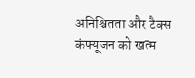अनिश्चितता और टैक्स कंफ्यूजन को खत्म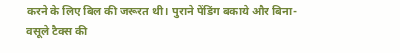करने के लिए बिल की जरूरत थी। पुराने पेंडिंग बकाये और बिना-वसूले टैक्स की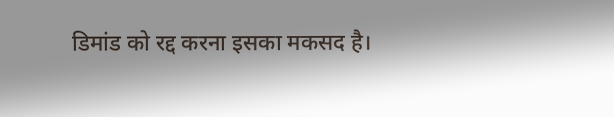डिमांड को रद्द करना इसका मकसद है।